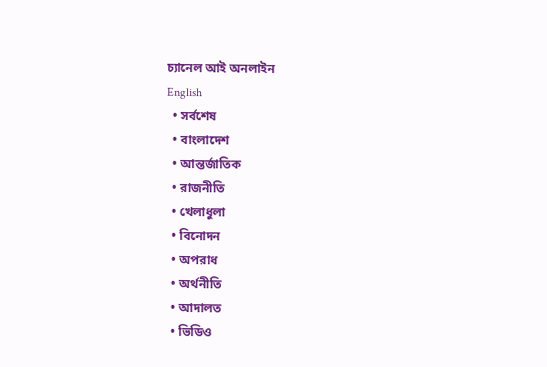চ্যানেল আই অনলাইন
English
  • সর্বশেষ
  • বাংলাদেশ
  • আন্তর্জাতিক
  • রাজনীতি
  • খেলাধুলা
  • বিনোদন
  • অপরাধ
  • অর্থনীতি
  • আদালত
  • ভিডিও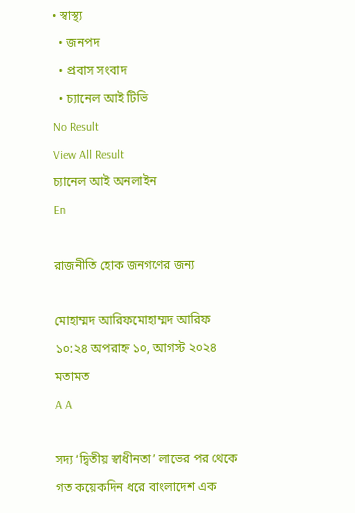• স্বাস্থ্য
  • জনপদ
  • প্রবাস সংবাদ
  • চ্যানেল আই টিভি
No Result
View All Result
চ্যানেল আই অনলাইন
En

রাজনীতি হোক জনগণের জন্য

মোহাম্মদ আরিফমোহাম্মদ আরিফ
১০:২৪ অপরাহ্ন ১০, আগস্ট ২০২৪
মতামত
A A

সদ্য ‘দ্বিতীয় স্বাধীনতা’ লাভের পর থেকে গত কয়েকদিন ধরে বাংলাদেশ এক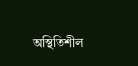অস্থিতিশীল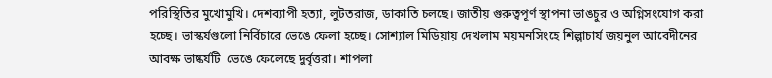পরিস্থিতির মুখোমুখি। দেশব্যাপী হত্যা, লুটতরাজ, ডাকাতি চলছে। জাতীয় গুরুত্বপূর্ণ স্থাপনা ভাঙচুর ও অগ্নিসংযোগ করা হচ্ছে। ভাস্কর্যগুলো নির্বিচারে ভেঙে ফেলা হচ্ছে। সোশ্যাল মিডিয়ায় দেখলাম ময়মনসিংহে শিল্পাচার্য জয়নুল আবেদীনের আবক্ষ ভাষ্কর্যটি  ভেঙে ফেলেছে দুর্বৃত্তরা। শাপলা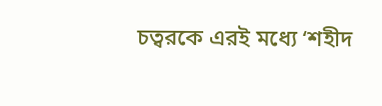চত্বরকে এরই মধ্যে ‘শহীদ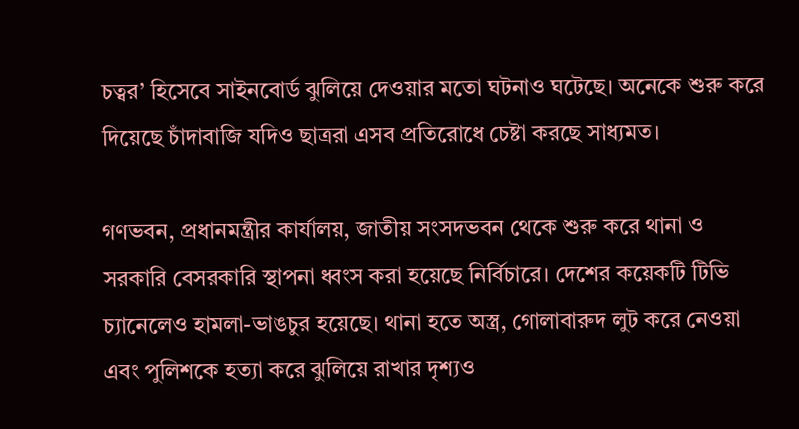চত্বর’ হিসেবে সাইনবোর্ড ঝুলিয়ে দেওয়ার মতো ঘটনাও ঘটেছে। অনেকে শুরু করে দিয়েছে চাঁদাবাজি যদিও ছাত্ররা এসব প্রতিরোধে চেষ্টা করছে সাধ্যমত।

গণভবন, প্রধানমন্ত্রীর কার্যালয়, জাতীয় সংসদভবন থেকে শুরু করে থানা ও সরকারি বেসরকারি স্থাপনা ধ্বংস করা হয়েছে নির্বিচারে। দেশের কয়েকটি টিভি চ্যানেলেও হামলা-ভাঙচুর হয়েছে। থানা হতে অস্ত্র, গোলাবারুদ লুট করে নেওয়া এবং পুলিশকে হত্যা করে ঝুলিয়ে রাখার দৃশ্যও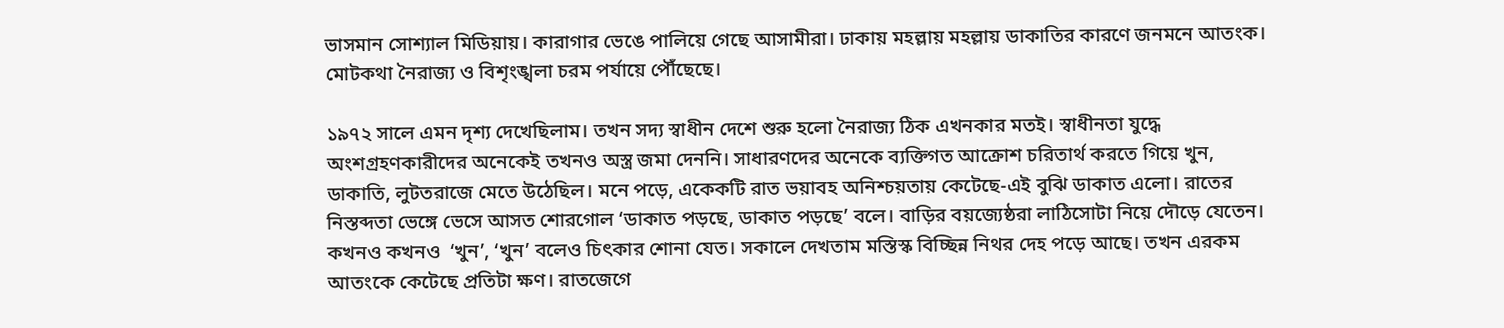ভাসমান সোশ্যাল মিডিয়ায়। কারাগার ভেঙে পালিয়ে গেছে আসামীরা। ঢাকায় মহল্লায় মহল্লায় ডাকাতির কারণে জনমনে আতংক। মোটকথা নৈরাজ্য ও বিশৃংঙ্খলা চরম পর্যায়ে পৌঁছেছে।

১৯৭২ সালে এমন দৃশ্য দেখেছিলাম। তখন সদ্য স্বাধীন দেশে শুরু হলো নৈরাজ্য ঠিক এখনকার মতই। স্বাধীনতা যুদ্ধে অংশগ্রহণকারীদের অনেকেই তখনও অস্ত্র জমা দেননি। সাধারণদের অনেকে ব্যক্তিগত আক্রোশ চরিতার্থ করতে গিয়ে খুন, ডাকাতি, লুটতরাজে মেতে উঠেছিল। মনে পড়ে, একেকটি রাত ভয়াবহ অনিশ্চয়তায় কেটেছে-এই বুঝি ডাকাত এলো। রাতের নিস্তব্দতা ভেঙ্গে ভেসে আসত শোরগোল ‘ডাকাত পড়ছে, ডাকাত পড়ছে’ বলে। বাড়ির বয়জ্যেষ্ঠরা লাঠিসোটা নিয়ে দৌড়ে যেতেন। কখনও কখনও  ‘খুন’, ‘খুন’ বলেও চিৎকার শোনা যেত। সকালে দেখতাম মস্তিস্ক বিচ্ছিন্ন নিথর দেহ পড়ে আছে। তখন এরকম আতংকে কেটেছে প্রতিটা ক্ষণ। রাতজেগে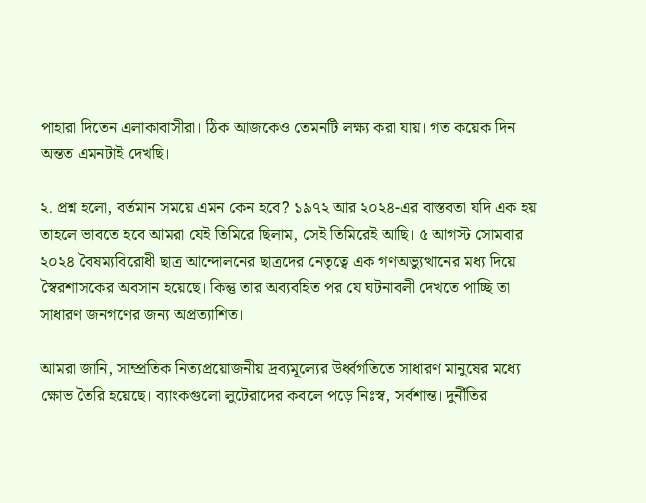পাহারা দিতেন এলাকাবাসীরা। ঠিক আজকেও তেমনটি লক্ষ্য করা যায়। গত কয়েক দিন অন্তত এমনটাই দেখছি।

২. প্রশ্ন হলো, বর্তমান সময়ে এমন কেন হবে? ১৯৭২ আর ২০২৪-এর বাস্তবতা যদি এক হয় তাহলে ভাবতে হবে আমরা যেই তিমিরে ছিলাম, সেই তিমিরেই আছি। ৫ আগস্ট সোমবার ২০২৪ বৈষম্যবিরোধী ছাত্র আন্দোলনের ছাত্রদের নেতৃত্বে এক গণঅভ্যুত্থানের মধ্য দিয়ে স্বৈরশাসকের অবসান হয়েছে। কিন্তু তার অব্যবহিত পর যে ঘটনাবলী দেখতে পাচ্ছি তা সাধারণ জনগণের জন্য অপ্রত্যাশিত।

আমরা জানি, সাম্প্রতিক নিত্যপ্রয়োজনীয় দ্রব্যমূল্যের উর্ধ্বগতিতে সাধারণ মানুষের মধ্যে ক্ষোভ তৈরি হয়েছে। ব্যাংকগুলো লুটেরাদের কবলে পড়ে নিঃস্ব, সর্বশান্ত। দুর্নীতির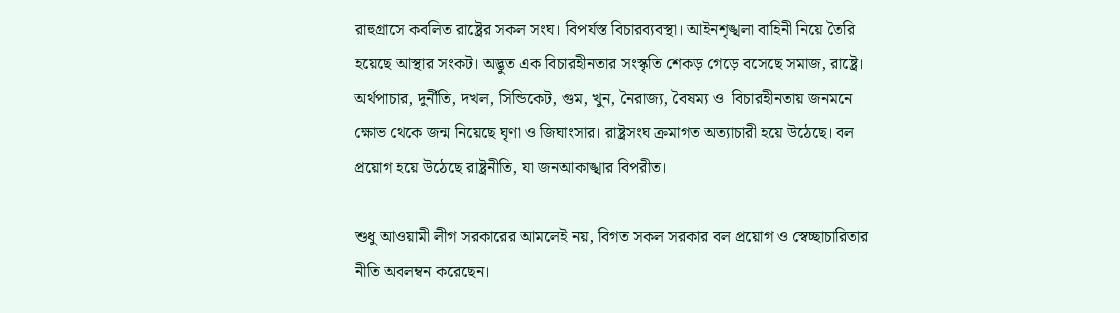রাহুগ্রাসে কবলিত রাষ্ট্রের সকল সংঘ। বিপর্যস্ত বিচারব্যবস্থা। আইনশৃঙ্খলা বাহিনী নিয়ে তৈরি হয়েছে আস্থার সংকট। অদ্ভুত এক বিচারহীনতার সংস্কৃতি শেকড় গেড়ে বসেছে সমাজ, রাষ্ট্রে। অর্থপাচার, দুর্নীতি, দখল, সিন্ডিকেট, গুম, খুন, নৈরাজ্য, বৈষম্য ও  বিচারহীনতায় জনমনে ক্ষোভ থেকে জন্ম নিয়েছে ঘৃণা ও জিঘাংসার। রাষ্ট্রসংঘ ক্রমাগত অত্যাচারী হয়ে উঠেছে। বল প্রয়োগ হয়ে উঠেছে রাষ্ট্রনীতি, যা জনআকাঙ্খার বিপরীত।

শুধু আওয়ামী লীগ সরকারের আমলেই নয়, বিগত সকল সরকার বল প্রয়োগ ও স্বেচ্ছাচারিতার নীতি অবলম্বন করেছেন।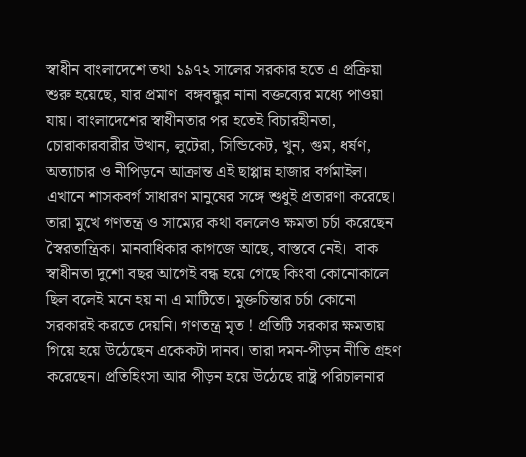স্বাধীন বাংলাদেশে তথা ১৯৭২ সালের সরকার হতে এ প্রক্রিয়া শুরু হয়েছে, যার প্রমাণ  বঙ্গবন্ধুর নানা বক্তব্যের মধ্যে পাওয়া যায়। বাংলাদেশের স্বাধীনতার পর হতেই বিচারহীনতা, চোরাকারবারীর উত্থান, লুটেরা, সিন্ডিকেট, খুন, গুম, ধর্ষণ, অত্যাচার ও নীপিড়নে আক্রান্ত এই ছাপ্পান্ন হাজার বর্গমাইল। এখানে শাসকবর্গ সাধারণ মানুষের সঙ্গে শুধুই প্রতারণা করেছে। তারা মুখে গণতন্ত্র ও সাম্যের কথা বললেও ক্ষমতা চর্চা করেছেন স্বৈরতান্ত্রিক। মানবাধিকার কাগজে আছে, বাস্তবে নেই।  বাক স্বাধীনতা দুশো বছর আগেই বন্ধ হয়ে গেছে কিংবা কোনোকালে ছিল বলেই মনে হয় না এ মাটিতে। মুক্তচিন্তার চর্চা কোনো সরকারই করতে দেয়নি। গণতন্ত্র মৃত ! প্রতিটি সরকার ক্ষমতায় গিয়ে হয়ে উঠেছেন একেকটা দানব। তারা দমন-পীড়ন নীতি গ্রহণ করেছেন। প্রতিহিংসা আর পীড়ন হয়ে উঠেছে রাষ্ট্র পরিচালনার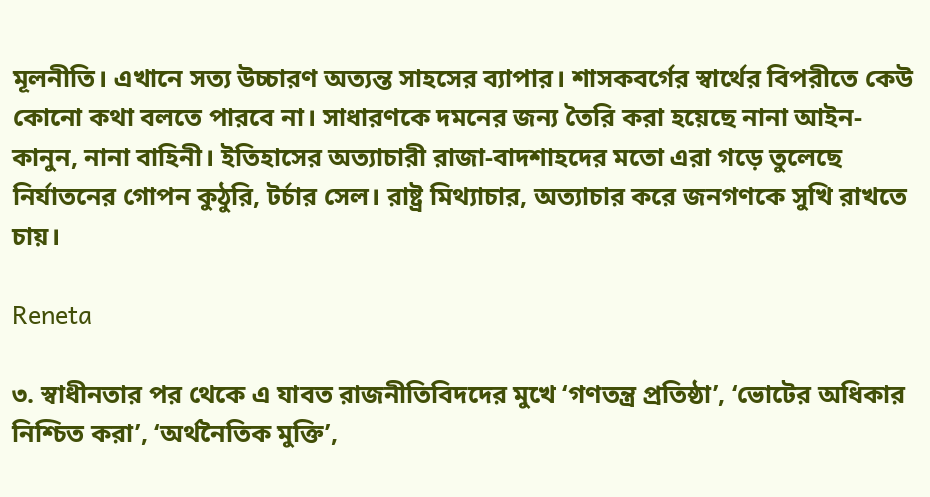মূলনীতি। এখানে সত্য উচ্চারণ অত্যন্ত সাহসের ব্যাপার। শাসকবর্গের স্বার্থের বিপরীতে কেউ কোনো কথা বলতে পারবে না। সাধারণকে দমনের জন্য তৈরি করা হয়েছে নানা আইন-কানুন, নানা বাহিনী। ইতিহাসের অত্যাচারী রাজা-বাদশাহদের মতো এরা গড়ে তুলেছে নির্যাতনের গোপন কুঠুরি, টর্চার সেল। রাষ্ট্র মিথ্যাচার, অত্যাচার করে জনগণকে সুখি রাখতে চায়।

Reneta

৩. স্বাধীনতার পর থেকে এ যাবত রাজনীতিবিদদের মুখে ‘গণতন্ত্র প্রতিষ্ঠা’, ‘ভোটের অধিকার নিশ্চিত করা’, ‘অর্থনৈতিক মুক্তি’,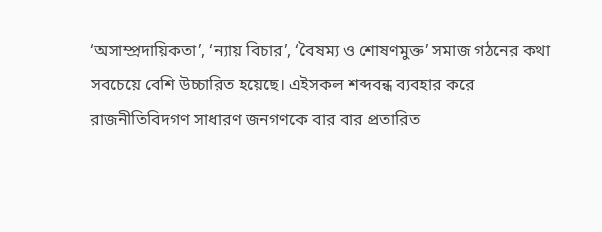‘অসাম্প্রদায়িকতা’, ‘ন্যায় বিচার’, ‘বৈষম্য ও শোষণমুক্ত’ সমাজ গঠনের কথা সবচেয়ে বেশি উচ্চারিত হয়েছে। এইসকল শব্দবন্ধ ব্যবহার করে রাজনীতিবিদগণ সাধারণ জনগণকে বার বার প্রতারিত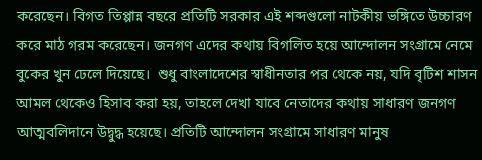করেছেন। বিগত তিপ্পান্ন বছরে প্রতিটি সরকার এই শব্দগুলো নাটকীয় ভঙ্গিতে উচ্চারণ করে মাঠ গরম করেছেন। জনগণ এদের কথায় বিগলিত হয়ে আন্দোলন সংগ্রামে নেমে বুকের খুন ঢেলে দিয়েছে।  শুধু বাংলাদেশের স্বাধীনতার পর থেকে নয়, যদি বৃটিশ শাসন আমল থেকেও হিসাব করা হয়, তাহলে দেখা যাবে নেতাদের কথায় সাধারণ জনগণ আত্মবলিদানে উদ্বুদ্ধ হয়েছে। প্রতিটি আন্দোলন সংগ্রামে সাধারণ মানুষ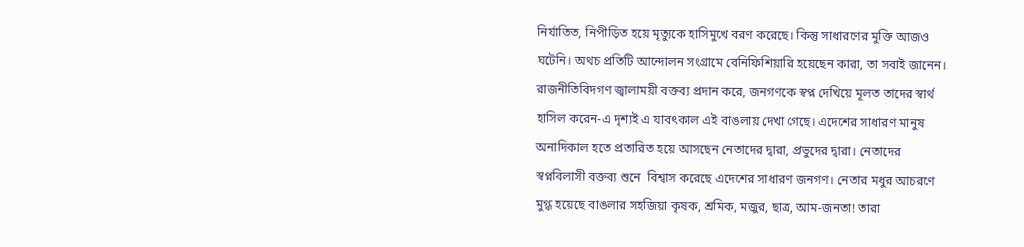নির্যাতিত, নিপীড়িত হয়ে মৃত্যুকে হাসিমুখে বরণ করেছে। কিন্তু সাধারণের মুক্তি আজও ঘটেনি। অথচ প্রতিটি আন্দোলন সংগ্রামে বেনিফিশিয়ারি হয়েছেন কারা, তা সবাই জানেন। রাজনীতিবিদগণ জ্বালাময়ী বক্তব্য প্রদান করে, জনগণকে স্বপ্ন দেখিয়ে মূলত তাদের স্বার্থ হাসিল করেন-এ দৃশ্যই এ যাবৎকাল এই বাঙলায় দেখা গেছে। এদেশের সাধারণ মানুষ অনাদিকাল হতে প্রতারিত হয়ে আসছেন নেতাদের দ্বারা, প্রভুদের দ্বারা। নেতাদের স্বপ্নবিলাসী বক্তব্য শুনে  বিশ্বাস করেছে এদেশের সাধারণ জনগণ। নেতার মধুর আচরণে মুগ্ধ হয়েছে বাঙলার সহজিয়া কৃষক, শ্রমিক, মজুর, ছাত্র, আম-জনতা! তারা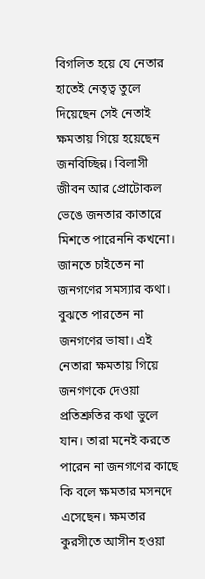বিগলিত হয়ে যে নেতার হাতেই নেতৃত্ব তুলে দিয়েছেন সেই নেতাই ক্ষমতায় গিয়ে হয়েছেন জনবিচ্ছিন্ন। বিলাসী জীবন আর প্রোটোকল ভেঙে জনতার কাতারে মিশতে পারেননি কখনো। জানতে চাইতেন না জনগণের সমস্যার কথা। বুঝতে পারতেন না জনগণের ভাষা। এই নেতারা ক্ষমতায় গিয়ে জনগণকে দেওয়া প্রতিশ্রুতির কথা ভুলে যান। তারা মনেই করতে পারেন না জনগণের কাছে কি বলে ক্ষমতার মসনদে এসেছেন। ক্ষমতার কুরসীতে আসীন হওয়া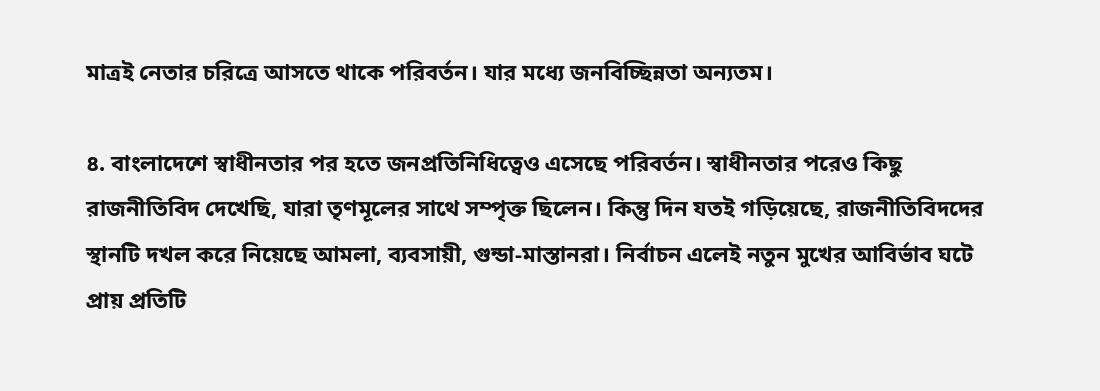মাত্রই নেতার চরিত্রে আসতে থাকে পরিবর্তন। যার মধ্যে জনবিচ্ছিন্নতা অন্যতম।

৪. বাংলাদেশে স্বাধীনতার পর হতে জনপ্রতিনিধিত্বেও এসেছে পরিবর্তন। স্বাধীনতার পরেও কিছু রাজনীতিবিদ দেখেছি, যারা তৃণমূলের সাথে সম্পৃক্ত ছিলেন। কিন্তু দিন যতই গড়িয়েছে, রাজনীতিবিদদের স্থানটি দখল করে নিয়েছে আমলা, ব্যবসায়ী, গুন্ডা-মাস্তানরা। নির্বাচন এলেই নতুন মুখের আবির্ভাব ঘটে প্রায় প্রতিটি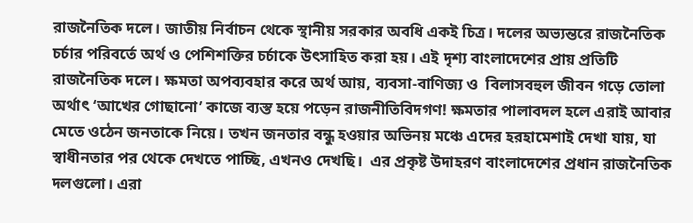রাজনৈতিক দলে। জাতীয় নির্বাচন থেকে স্থানীয় সরকার অবধি একই চিত্র। দলের অভ্যন্তরে রাজনৈতিক চর্চার পরিবর্তে অর্থ ও পেশিশক্তির চর্চাকে উৎসাহিত করা হয়। এই দৃশ্য বাংলাদেশের প্রায় প্রতিটি রাজনৈতিক দলে। ক্ষমতা অপব্যবহার করে অর্থ আয়, ব্যবসা-বাণিজ্য ও  বিলাসবহুল জীবন গড়ে তোলা অর্থাৎ ‘আখের গোছানো’ কাজে ব্যস্ত হয়ে পড়েন রাজনীতিবিদগণ! ক্ষমতার পালাবদল হলে এরাই আবার মেতে ওঠেন জনতাকে নিয়ে। তখন জনতার বন্ধু হওয়ার অভিনয় মঞ্চে এদের হরহামেশাই দেখা যায়, যা স্বাধীনতার পর থেকে দেখতে পাচ্ছি, এখনও দেখছি।  এর প্রকৃষ্ট উদাহরণ বাংলাদেশের প্রধান রাজনৈতিক দলগুলো। এরা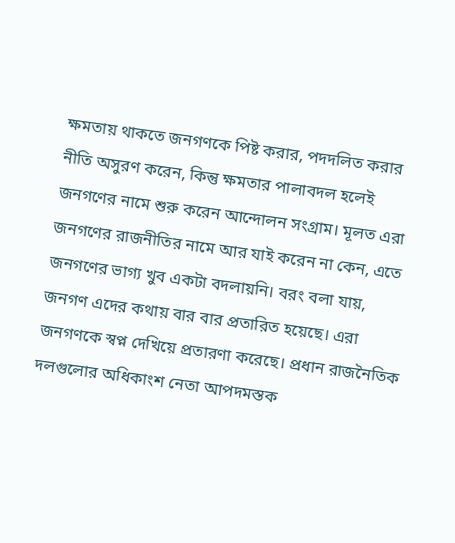ক্ষমতায় থাকতে জনগণকে পিষ্ট করার, পদদলিত করার নীতি অসুরণ করেন, কিন্তু ক্ষমতার পালাবদল হলেই জনগণের নামে শুরু করেন আন্দোলন সংগ্রাম। মূলত এরা জনগণের রাজনীতির নামে আর যাই করেন না কেন, এতে জনগণের ভাগ্য খুব একটা বদলায়নি। বরং বলা যায়, জনগণ এদের কথায় বার বার প্রতারিত হয়েছে। এরা জনগণকে স্বপ্ন দেখিয়ে প্রতারণা করেছে। প্রধান রাজনৈতিক দলগুলোর অধিকাংশ নেতা আপদমস্তক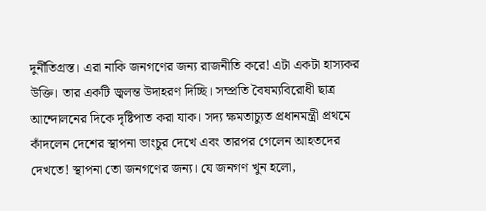দুর্নীতিগ্রস্ত। এরা নাকি জনগণের জন্য রাজনীতি করে! এটা একটা হাস্যকর উক্তি। তার একটি জ্বলন্ত উদাহরণ দিচ্ছি। সম্প্রতি বৈষম্যবিরোধী ছাত্র আন্দোলনের দিকে দৃষ্টিপাত করা যাক। সদ্য ক্ষমতাচ্যুত প্রধানমন্ত্রী প্রথমে কাঁদলেন দেশের স্থাপনা ভাংচুর দেখে এবং তারপর গেলেন আহতদের দেখতে! স্থাপনা তো জনগণের জন্য। যে জনগণ খুন হলো,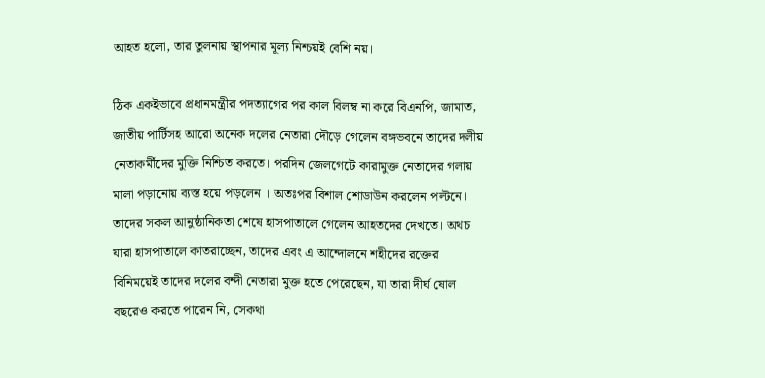আহত হলো, তার তুলনায় স্থাপনার মূল্য নিশ্চয়ই বেশি নয়।

ঠিক একইভাবে প্রধানমন্ত্রীর পদত্যাগের পর কাল বিলম্ব না করে বিএনপি, জামাত, জাতীয় পার্টিসহ আরো অনেক দলের নেতারা দৌড়ে গেলেন বঙ্গভবনে তাদের দলীয় নেতাকর্মীদের মুক্তি নিশ্চিত করতে। পরদিন জেলগেটে কারামুক্ত নেতাদের গলায় মালা পড়ানোয় ব্যস্ত হয়ে পড়লেন । অতঃপর বিশাল শোডাউন করলেন পল্টনে। তাদের সকল আনুষ্ঠানিকতা শেষে হাসপাতালে গেলেন আহতদের দেখতে। অথচ যারা হাসপাতালে কাতরাচ্ছেন, তাদের এবং এ আন্দোলনে শহীদের রক্তের বিনিময়েই তাদের দলের বন্দী নেতারা মুক্ত হতে পেরেছেন, যা তারা দীর্ঘ ষোল বছরেও করতে পারেন নি, সেকথা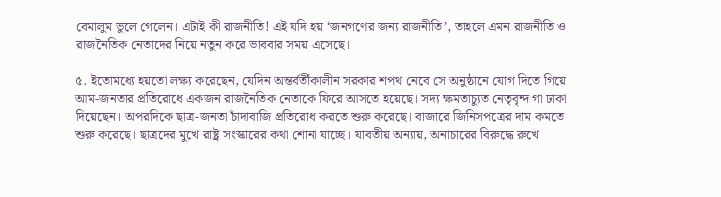বেমালুম ভুলে গেলেন। এটাই কী রাজনীতি! এই যদি হয় ‘জনগণের জন্য রাজনীতি’, তাহলে এমন রাজনীতি ও রাজনৈতিক নেতাদের নিয়ে নতুন করে ভাববার সময় এসেছে।

৫. ইতোমধ্যে হয়তো লক্ষ্য করেছেন, যেদিন অন্তর্বর্তীকালীন সরকার শপথ নেবে সে অনুষ্ঠানে যোগ দিতে গিয়ে আম-জনতার প্রতিরোধে একজন রাজনৈতিক নেতাকে ফিরে আসতে হয়েছে। সদ্য ক্ষমতাচ্যুত নেতৃবৃন্দ গা ঢাকা দিয়েছেন। অপরদিকে ছাত্র-জনতা চাঁদাবাজি প্রতিরোধ করতে শুরু করেছে। বাজারে জিনিসপত্রের দাম কমতে শুরু করেছে। ছাত্রদের মুখে রাষ্ট্র সংস্কারের কথা শোনা যাচ্ছে। যাবতীয় অন্যায়, অনাচারের বিরুদ্ধে রুখে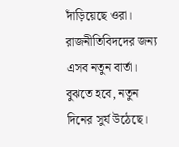দাঁড়িয়েছে ওরা। রাজনীতিবিদদের জন্য এসব নতুন বার্তা।  বুঝতে হবে, নতুন দিনের সুর্য উঠেছে।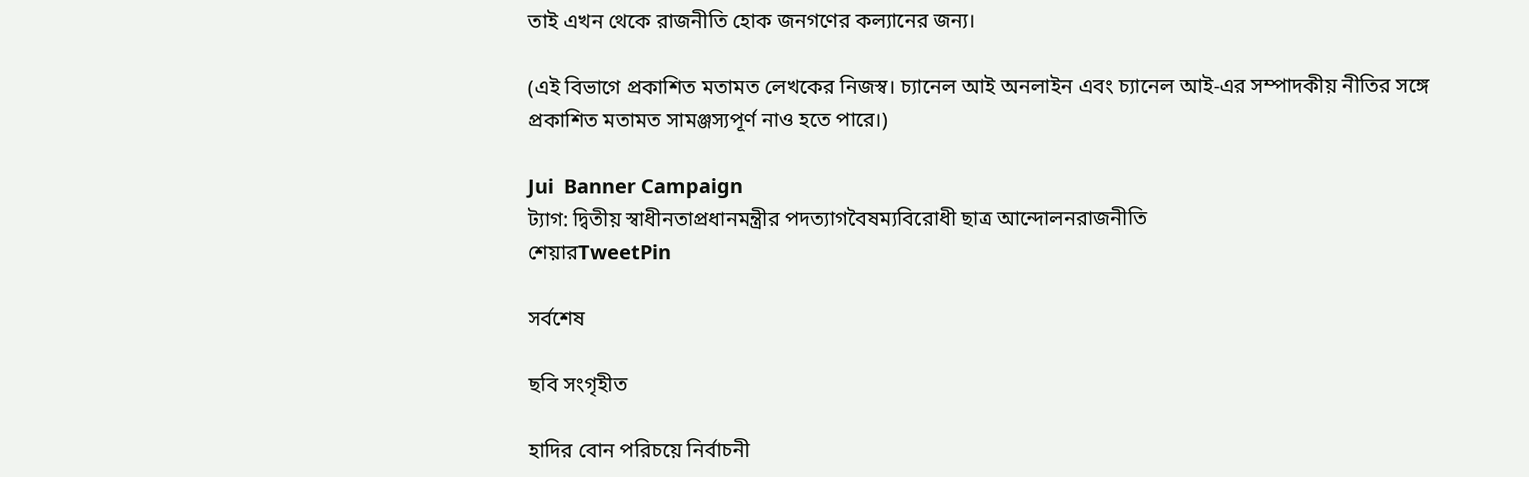তাই এখন থেকে রাজনীতি হোক জনগণের কল্যানের জন্য।

(এই বিভাগে প্রকাশিত মতামত লেখকের নিজস্ব। চ্যানেল আই অনলাইন এবং চ্যানেল আই-এর সম্পাদকীয় নীতির সঙ্গে প্রকাশিত মতামত সামঞ্জস্যপূর্ণ নাও হতে পারে।)

Jui  Banner Campaign
ট্যাগ: দ্বিতীয় স্বাধীনতাপ্রধানমন্ত্রীর পদত্যাগবৈষম্যবিরোধী ছাত্র আন্দোলনরাজনীতি
শেয়ারTweetPin

সর্বশেষ

ছবি সংগৃহীত

হাদির বোন পরিচয়ে নির্বাচনী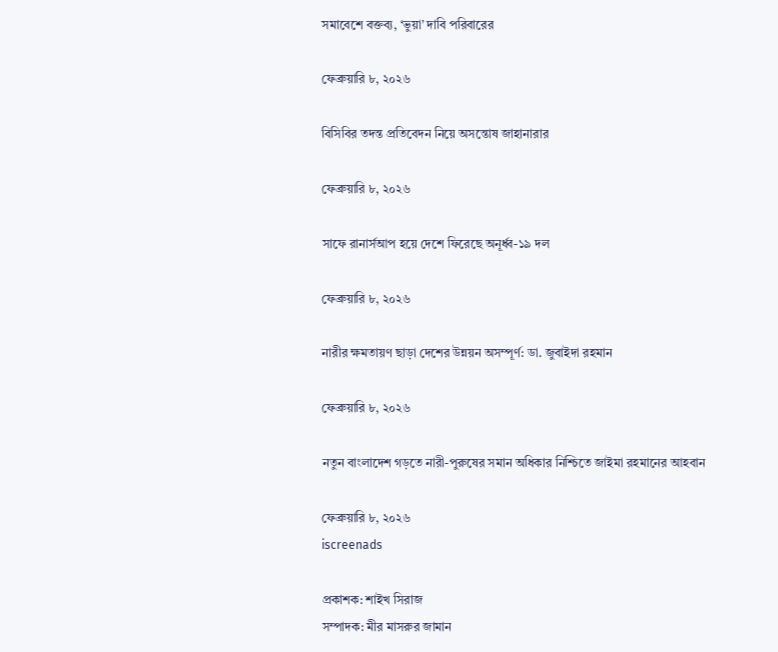সমাবেশে বক্তব্য, ‘ভুয়া’ দাবি পরিবারের

ফেব্রুয়ারি ৮, ২০২৬

বিসিবির তদন্ত প্রতিবেদন নিয়ে অসন্তোষ জাহানারার

ফেব্রুয়ারি ৮, ২০২৬

সাফে রানার্সআপ হয়ে দেশে ফিরেছে অনূর্ধ্ব-১৯ দল

ফেব্রুয়ারি ৮, ২০২৬

নারীর ক্ষমতায়ণ ছাড়া দেশের উন্নয়ন অসম্পূর্ণ: ডা. জুবাইদা রহমান

ফেব্রুয়ারি ৮, ২০২৬

নতুন বাংলাদেশ গড়তে নারী-পুরুষের সমান অধিকার নিশ্চিতে জাইমা রহমানের আহবান

ফেব্রুয়ারি ৮, ২০২৬
iscreenads

প্রকাশক: শাইখ সিরাজ
সম্পাদক: মীর মাসরুর জামান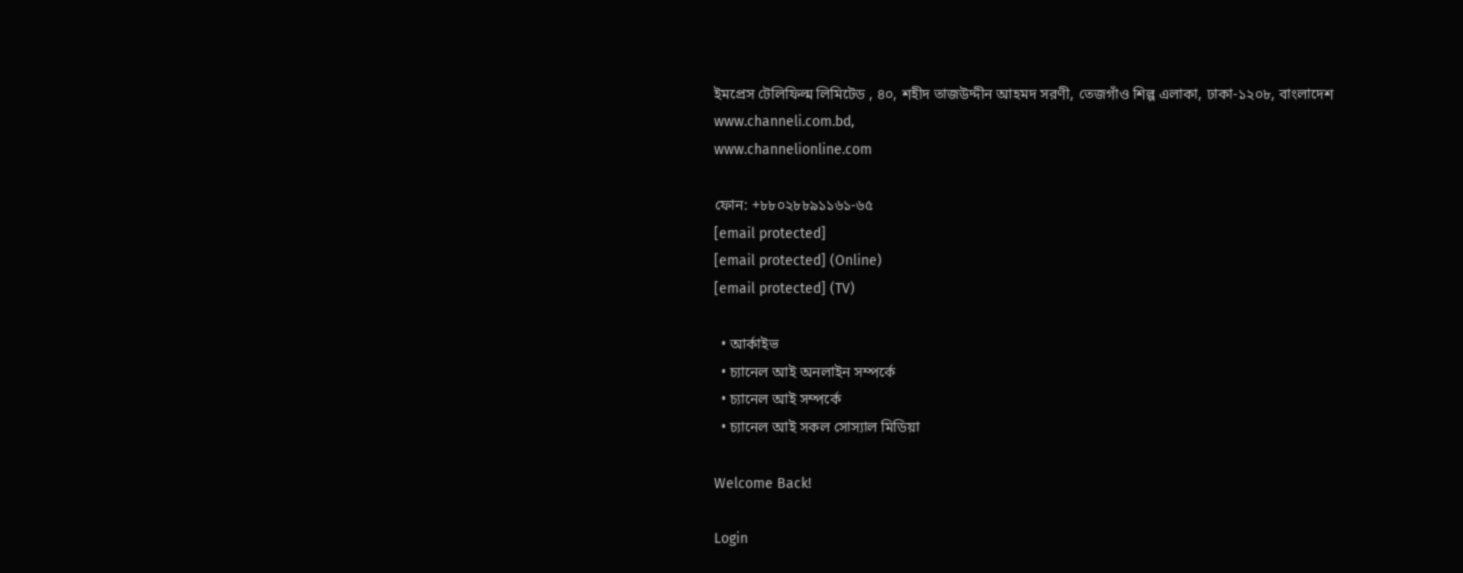ইমপ্রেস টেলিফিল্ম লিমিটেড , ৪০, শহীদ তাজউদ্দীন আহমদ সরণী, তেজগাঁও শিল্প এলাকা, ঢাকা-১২০৮, বাংলাদেশ
www.channeli.com.bd,
www.channelionline.com

ফোন: +৮৮০২৮৮৯১১৬১-৬৫
[email protected]
[email protected] (Online)
[email protected] (TV)

  • আর্কাইভ
  • চ্যানেল আই অনলাইন সম্পর্কে
  • চ্যানেল আই সম্পর্কে
  • চ্যানেল আই সকল সোস্যাল মিডিয়া

Welcome Back!

Login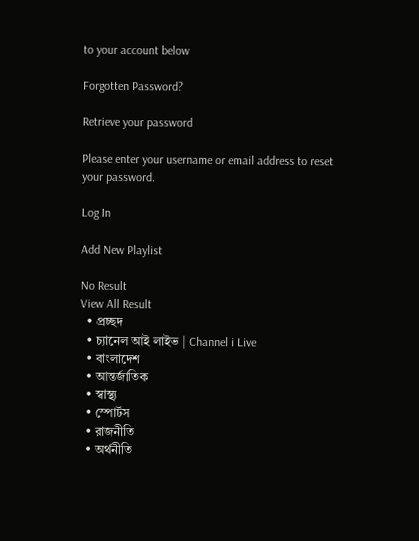to your account below

Forgotten Password?

Retrieve your password

Please enter your username or email address to reset your password.

Log In

Add New Playlist

No Result
View All Result
  • প্রচ্ছদ
  • চ্যানেল আই লাইভ | Channel i Live
  • বাংলাদেশ
  • আন্তর্জাতিক
  • স্বাস্থ্য
  • স্পোর্টস
  • রাজনীতি
  • অর্থনীতি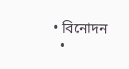• বিনোদন
  •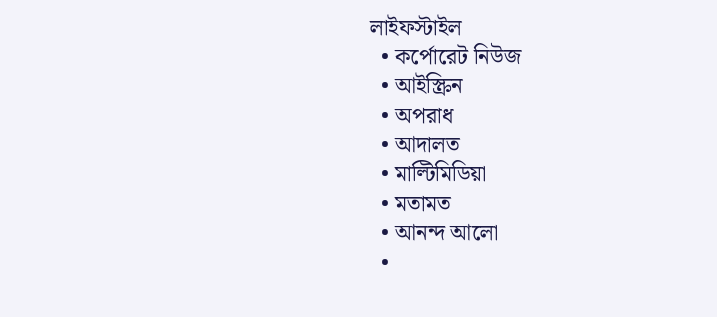লাইফস্টাইল
  • কর্পোরেট নিউজ
  • আইস্ক্রিন
  • অপরাধ
  • আদালত
  • মাল্টিমিডিয়া
  • মতামত
  • আনন্দ আলো
  •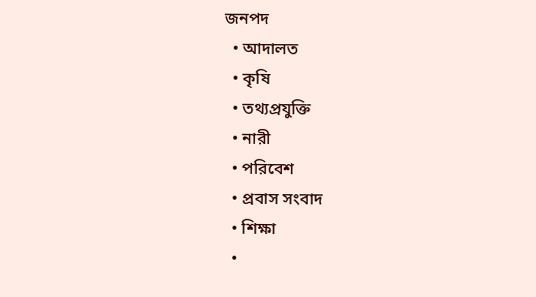জনপদ
  • আদালত
  • কৃষি
  • তথ্যপ্রযুক্তি
  • নারী
  • পরিবেশ
  • প্রবাস সংবাদ
  • শিক্ষা
  •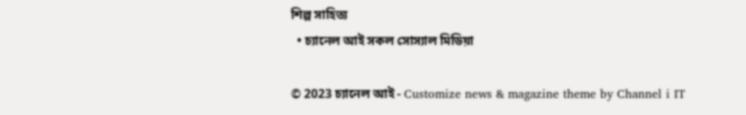শিল্প সাহিত্য
  • চ্যানেল আই সকল সোস্যাল মিডিয়া

© 2023 চ্যানেল আই - Customize news & magazine theme by Channel i IT